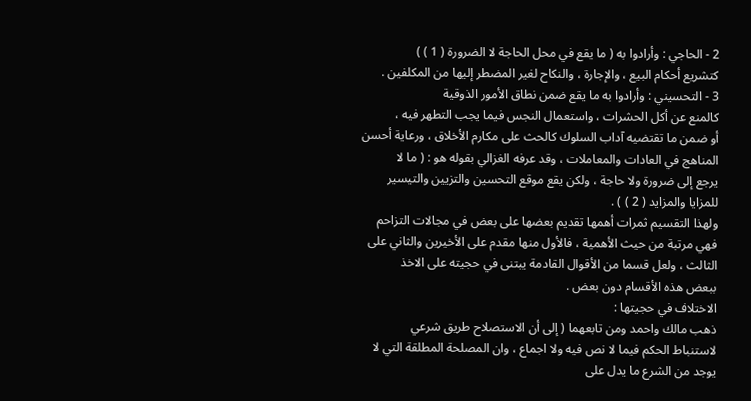2 - الحاجي : وأرادوا به ( ما يقع في محل الحاجة لا الضرورة ( 1 ) )
كتشريع أحكام البيع ، والإجارة ، والنكاح لغير المضطر إليها من المكلفين .
3 - التحسيني : وأرادوا به ما يقع ضمن نطاق الأمور الذوقية
كالمنع عن أكل الحشرات ، واستعمال النجس فيما يجب التطهر فيه ،
أو ضمن ما تقتضيه آداب السلوك كالحث على مكارم الأخلاق ، ورعاية أحسن
المناهج في العادات والمعاملات ، وقد عرفه الغزالي بقوله هو : ( ما لا
يرجع إلى ضرورة ولا حاجة ، ولكن يقع موقع التحسين والتزيين والتيسير
للمزايا والمزايد ( 2 ) ) .
ولهذا التقسيم ثمرات أهمها تقديم بعضها على بعض في مجالات التزاحم
فهي مرتبة من حيث الأهمية ، فالأول منها مقدم على الأخيرين والثاني على
الثالث ، ولعل قسما من الأقوال القادمة يبتنى في حجيته على الاخذ
ببعض هذه الأقسام دون بعض .
الاختلاف في حجيتها :
ذهب مالك واحمد ومن تابعهما ( إلى أن الاستصلاح طريق شرعي
لاستنباط الحكم فيما لا نص فيه ولا اجماع ، وان المصلحة المطلقة التي لا
يوجد من الشرع ما يدل على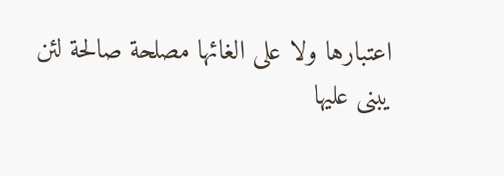اعتبارها ولا على الغائها مصلحة صالحة لئن
يبنى عليها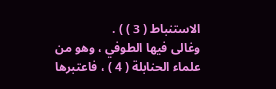الاستنباط ( 3 ) ) .
وغالى فيها الطوفي ، وهو من علماء الحنابلة ( 4 ) ، فاعتبرها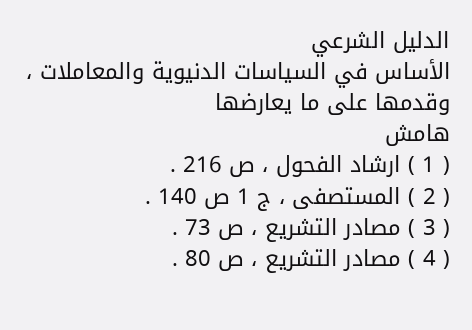الدليل الشرعي
الأساس في السياسات الدنيوية والمعاملات ، وقدمها على ما يعارضها
هامش
( 1 ) ارشاد الفحول ، ص 216 .
( 2 ) المستصفى ، ج 1 ص 140 .
( 3 ) مصادر التشريع ، ص 73 .
( 4 ) مصادر التشريع ، ص 80 .